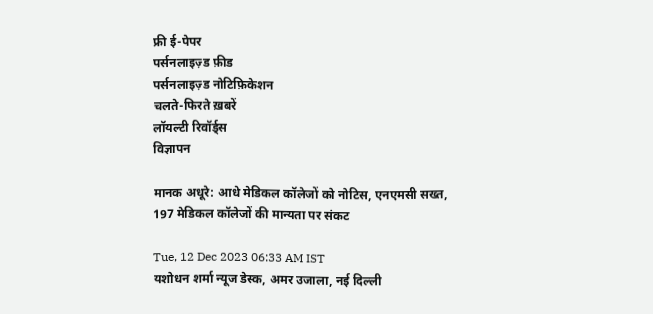फ्री ई-पेपर
पर्सनलाइज़्ड फ़ीड
पर्सनलाइज़्ड नोटिफ़िकेशन
चलते-फिरते ख़बरें
लॉयल्टी रिवॉर्ड्स
विज्ञापन

मानक अधूरे: आधे मेडिकल कॉलेजों को नोटिस, एनएमसी सख्त, 197 मेडिकल कॉलेजों की मान्यता पर संकट

Tue, 12 Dec 2023 06:33 AM IST
यशोधन शर्मा न्यूज डेस्क, अमर उजाला, नई दिल्ली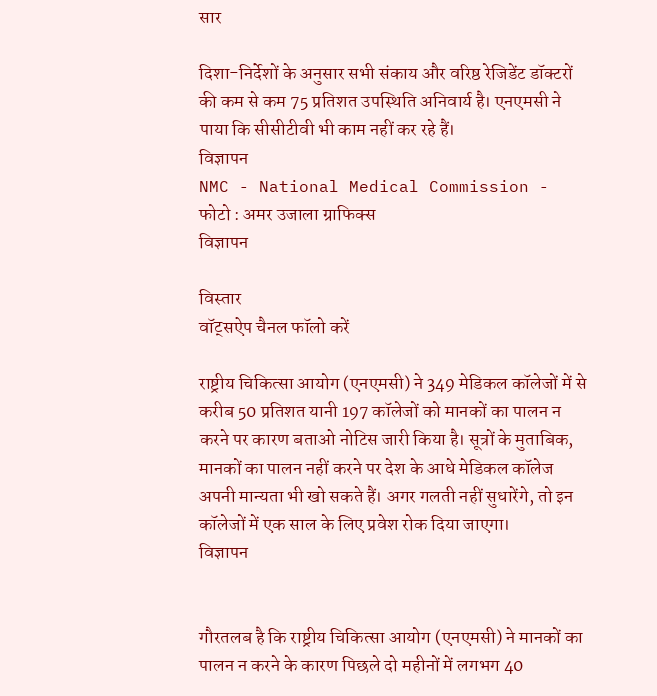सार

दिशा-निर्देशों के अनुसार सभी संकाय और वरिष्ठ रेजिडेंट डॉक्टरों की कम से कम 75 प्रतिशत उपस्थिति अनिवार्य है। एनएमसी ने पाया कि सीसीटीवी भी काम नहीं कर रहे हैं।
विज्ञापन
NMC - National Medical Commission - फोटो : अमर उजाला ग्राफिक्स
विज्ञापन

विस्तार
वॉट्सऐप चैनल फॉलो करें

राष्ट्रीय चिकित्सा आयोग (एनएमसी) ने 349 मेडिकल कॉलेजों में से करीब 50 प्रतिशत यानी 197 कॉलेजों को मानकों का पालन न करने पर कारण बताओ नोटिस जारी किया है। सूत्रों के मुताबिक, मानकों का पालन नहीं करने पर देश के आधे मेडिकल कॉलेज अपनी मान्यता भी खो सकते हैं। अगर गलती नहीं सुधारेंगे, तो इन कॉलेजों में एक साल के लिए प्रवेश रोक दिया जाएगा।
विज्ञापन


गौरतलब है कि राष्ट्रीय चिकित्सा आयोग (एनएमसी) ने मानकों का पालन न करने के कारण पिछले दो महीनों में लगभग 40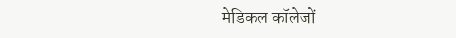मेडिकल कॉलेजों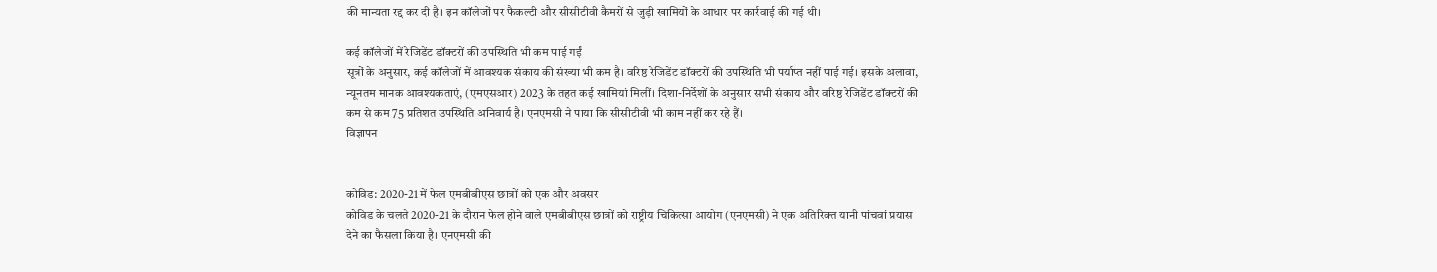की मान्यता रद्द कर दी है। इन कॉलेजों पर फैकल्टी और सीसीटीवी कैमरों से जुड़ी खामियों के आधार पर कार्रवाई की गई थी।

कई कॉलेजों में रेजिडेंट डॉक्टरों की उपस्थिति भी कम पाई गईं
सूत्रों के अनुसार, कई कॉलेजों में आवश्यक संकाय की संख्या भी कम है। वरिष्ठ रेजिडेंट डॉक्टरों की उपस्थिति भी पर्याप्त नहीं पाई गई। इसके अलावा, न्यूनतम मानक आवश्यकताएं, (एमएसआर) 2023 के तहत कई खामियां मिलीं। दिशा-निर्देशों के अनुसार सभी संकाय और वरिष्ठ रेजिडेंट डॉक्टरों की कम से कम 75 प्रतिशत उपस्थिति अनिवार्य है। एनएमसी ने पाया कि सीसीटीवी भी काम नहीं कर रहे हैं।
विज्ञापन


कोविड: 2020-21 में फेल एमबीबीएस छात्रों को एक और अवसर
कोविड के चलते 2020-21 के दौरान फेल होने वाले एमबीबीएस छात्रों को राष्ट्रीय चिकित्सा आयोग (एनएमसी) ने एक अतिरिक्त यानी पांचवां प्रयास देने का फैसला किया है। एनएमसी की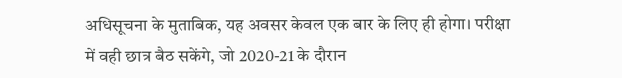अधिसूचना के मुताबिक, यह अवसर केवल एक बार के लिए ही होगा। परीक्षा में वही छात्र बैठ सकेंगे, जो 2020-21 के दौरान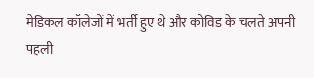मेडिकल कॉलेजों में भर्ती हुए थे और कोविड के चलते अपनी पहली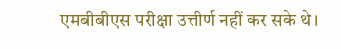एमबीबीएस परीक्षा उत्तीर्ण नहीं कर सके थे।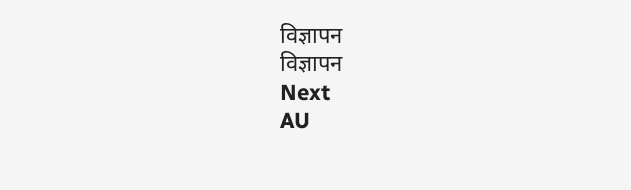विज्ञापन
विज्ञापन
Next
AU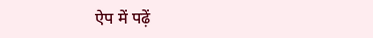ऐप में पढ़ें